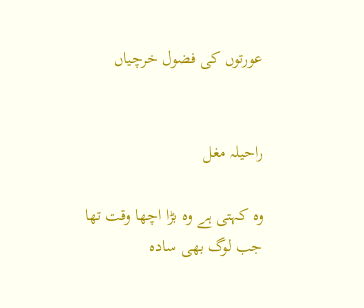عورتوں کی فضول خرچیاں


راحیلہ مغل

وہ کہتی ہے وہ بڑا اچھا وقت تھا جب لوگ بھی سادہ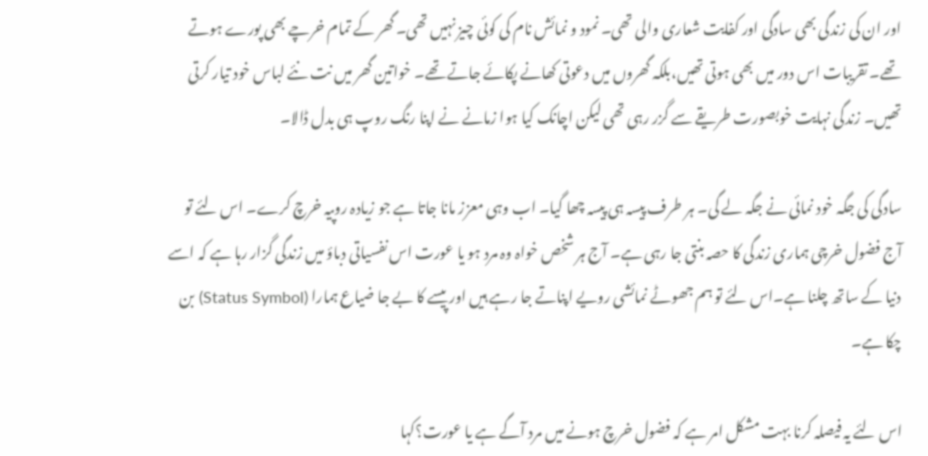اور ان کی زندگی بھی سادگی اور کفایت شعاری والی تھی۔ نمود و نمائش نام کی کوئی چیز نہیں تھی۔ گھر کے تمام خرچے بھی پورے ہوتے تھے۔ تقریبات اس دور میں بھی ہوتی تھیں،بلکہ گھروں میں دعوتی کھانے پکائے جاتے تھے۔ خواتین گھر میں نت نئے لباس خود تیار کرتی تھیں۔ زندگی نہایت خوبصورت طریقے سے گزر رہی تھی لیکن اچانک کیا ہوا زمانے نے اپنا رنگ روپ ہی بدل ڈالا۔

سادگی کی جگہ خود نمائی نے جگہ لے گی۔ ہر طرف پیسہ ہی پیسہ چھا گیا۔ اب وہی معزز مانا جاتا ہے جو زیادہ روپیہ خرچ کرے۔ اس لئے تو آج فضول خرچی ہماری زندگی کا حصہ بنتی جا رہی ہے۔ آج ہر شخص خواہ وہ مرد ہو یا عورت اس نفسیاتی دباؤ میں زندگی گزار رہا ہے کہ اسے دنیا کے ساتھ چلنا ہے۔اس لئے تو ہم جھوٹے نمائشی رویے اپناتے جا رہے ہیں اور پیسے کا بے جا ضیاع ہمارا (Status Symbol) بن چکا ہے۔

اس لئے یہ فیصلہ کرنا بہت مشکل امر ہے کہ فضول خرچ ہونے میں مرد آگے ہے یا عورت؟کہا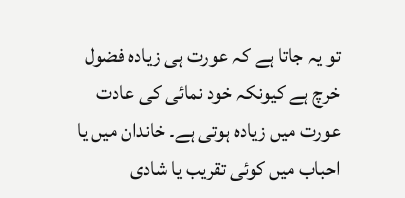تو یہ جاتا ہے کہ عورت ہی زیادہ فضول خرچ ہے کیونکہ خود نمائی کی عادت عورت میں زیادہ ہوتی ہے۔ خاندان میں یا احباب میں کوئی تقریب یا شادی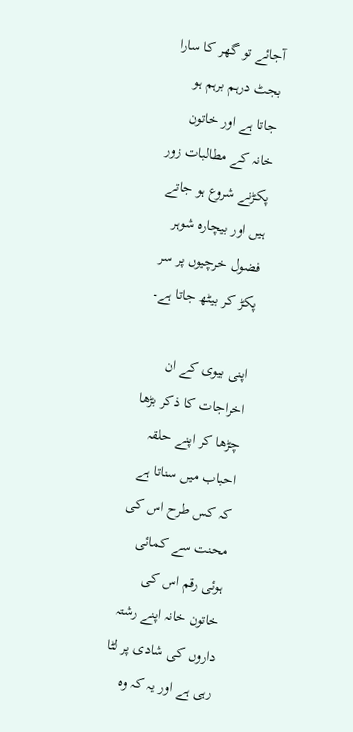آجائے تو گھر کا سارا بجٹ درہم برہم ہو جاتا ہے اور خاتون خانہ کے مطالبات زور پکڑنے شروع ہو جاتے ہیں اور بیچارہ شوہر فضول خرچیوں پر سر پکڑ کر بیٹھ جاتا ہے۔

اپنی بیوی کے ان اخراجات کا ذکر بڑھا چڑھا کر اپنے حلقہ احباب میں سناتا ہے کہ کس طرح اس کی محنت سے کمائی ہوئی رقم اس کی خاتون خانہ اپنے رشتہ داروں کی شادی پر لٹا رہی ہے اور یہ کہ وہ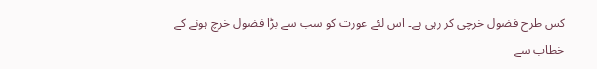کس طرح فضول خرچی کر رہی ہے۔ اس لئے عورت کو سب سے بڑا فضول خرچ ہونے کے خطاب سے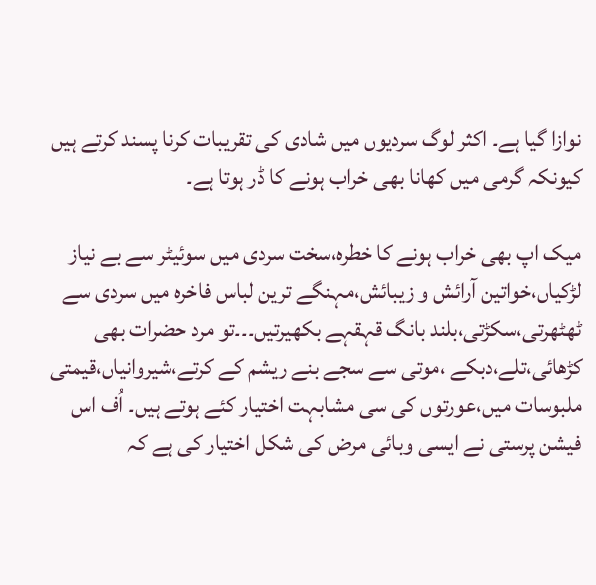نوازا گیا ہے۔ اکثر لوگ سردیوں میں شادی کی تقریبات کرنا پسند کرتے ہیں کیونکہ گرمی میں کھانا بھی خراب ہونے کا ڈر ہوتا ہے۔

میک اپ بھی خراب ہونے کا خطرہ،سخت سردی میں سوئیٹر سے بے نیاز لڑکیاں،خواتین آرائش و زیبائش،مہنگے ترین لباس فاخرہ میں سردی سے ٹھٹھرتی،سکڑتی،بلند بانگ قہقہے بکھیرتیں۔۔۔تو مرد حضرات بھی کڑھائی،تلے،دبکے ،موتی سے سجے بنے ریشم کے کرتے،شیروانیاں،قیمتی ملبوسات میں،عورتوں کی سی مشابہت اختیار کئے ہوتے ہیں۔ اُف اس فیشن پرستی نے ایسی وبائی مرض کی شکل اختیار کی ہے کہ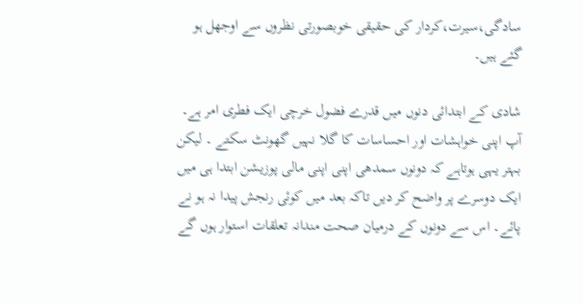سادگی،سیرت،کردار کی حقیقی خوبصورتی نظروں سے اوجھل ہو گئے ہیں۔

شادی کے ابتدائی دنوں میں قدرے فضول خرچی ایک فطری امر ہے۔ آپ اپنی خواہشات اور احساسات کا گلا نہیں گھونٹ سکتے ۔ لیکن بہتر یہی ہوتاہے کہ دونوں سمدھی اپنی اپنی مالی پوزیشن ابتدا ہی میں ایک دوسرے پر واضح کر دیں تاکہ بعد میں کوئی رنجش پیدا نہ ہو نے پائے۔ اس سے دونوں کے درمیان صحت مندانہ تعلقات استوار ہوں گے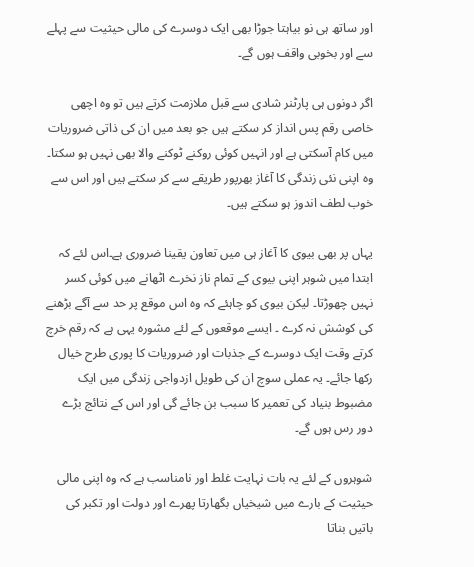اور ساتھ ہی نو بیاہتا جوڑا بھی ایک دوسرے کی مالی حیثیت سے پہلے سے اور بخوبی واقف ہوں گے۔

اگر دونوں ہی پارٹنر شادی سے قبل ملازمت کرتے ہیں تو وہ اچھی خاصی رقم پس انداز کر سکتے ہیں جو بعد میں ان کی ذاتی ضروریات میں کام آسکتی ہے اور انہیں کوئی روکنے ٹوکنے والا بھی نہیں ہو سکتا۔ وہ اپنی نئی زندگی کا آغاز بھرپور طریقے سے کر سکتے ہیں اور اس سے خوب لطف اندوز ہو سکتے ہیں۔

یہاں پر بھی بیوی کا آغاز ہی میں تعاون یقینا ضروری ہے۔اس لئے کہ ابتدا میں شوہر اپنی بیوی کے تمام ناز نخرے اٹھانے میں کوئی کسر نہیں چھوڑتا۔ لیکن بیوی کو چاہئے کہ وہ اس موقع پر حد سے آگے بڑھنے کی کوشش نہ کرے ۔ ایسے موقعوں کے لئے مشورہ یہی ہے کہ رقم خرچ کرتے وقت ایک دوسرے کے جذبات اور ضروریات کا پوری طرح خیال رکھا جائے۔ یہ عملی سوچ ان کی طویل ازدواجی زندگی میں ایک مضبوط بنیاد کی تعمیر کا سبب بن جائے گی اور اس کے نتائج بڑے دور رس ہوں گے۔

شوہروں کے لئے یہ بات نہایت غلط اور نامناسب ہے کہ وہ اپنی مالی حیثیت کے بارے میں شیخیاں بگھارتا پھرے اور دولت اور تکبر کی باتیں بناتا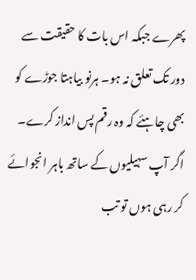پھرے جبکہ اس بات کا حقیقت سے دور تک تعلق نہ ہو۔ ہرنو بیاہتا جوڑے کو بھی چاہئے کہ وہ رقم پس انداز کرے۔ اگر آپ سہیلیوں کے ساتھ باہر انجوائے کر رہی ہوں تو تب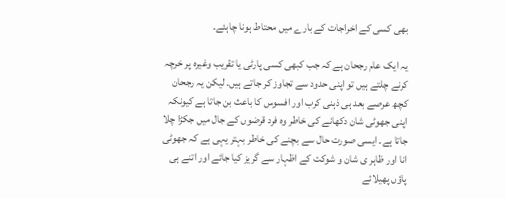بھی کسی کے اخراجات کے بارے میں محتاط ہونا چاہئے۔

یہ ایک عام رجحان ہے کہ جب کبھی کسی پارٹی یا تقریب وغیرہ پر خرچہ کرنے چلتے ہیں تو اپنی حدود سے تجاوز کر جاتے ہیں۔ لیکن یہ رجحان کچھ عرصے بعد ہی ذہنی کرب اور افسوس کا باعث بن جاتا ہے کیونکہ اپنی جھوٹی شان دکھانے کی خاطر وہ فرد قرضوں کے جال میں جکڑا چلا جاتا ہے۔ ایسی صورت حال سے بچنے کی خاطر بہتر یہی ہے کہ جھوٹی انا اور ظاہر ی شان و شوکت کے اظہار سے گریز کیا جائے اور اتنے ہی پاؤں پھیلائے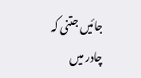جائیں جتنی کہ چادر میں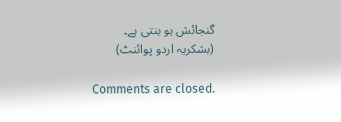گنجائش ہو بنتی ہے۔
(بشکریہ اردو پوائنٹ)

Comments are closed.